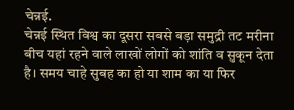चेन्नई.
चेन्नई स्थित विश्व का दूसरा सबसे बड़ा समुद्री तट मरीना बीच यहां रहने वाले लाखों लोगों को शांति व सुकून देता है। समय चाहे सुबह का हो या शाम का या फिर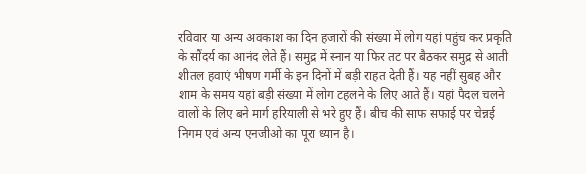रविवार या अन्य अवकाश का दिन हजारों की संख्या में लोग यहां पहुंच कर प्रकृति के सौंदर्य का आनंद लेते हैं। समुद्र में स्नान या फिर तट पर बैठकर समुद्र से आती शीतल हवाएं भीषण गर्मी के इन दिनों में बड़ी राहत देती हैं। यह नहीं सुबह और शाम के समय यहां बड़ी संख्या में लोग टहलने के लिए आते हैं। यहां पैदल चलने वालों के लिए बने मार्ग हरियाली से भरे हुए हैं। बीच की साफ सफाई पर चेन्नई निगम एवं अन्य एनजीओ का पूरा ध्यान है।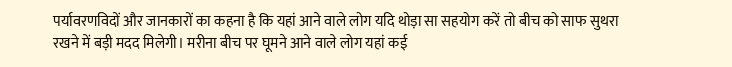पर्यावरणविदों और जानकारों का कहना है कि यहां आने वाले लोग यदि थोड़ा सा सहयोग करें तो बीच को साफ सुथरा रखने में बड़ी मदद मिलेगी। मरीना बीच पर घूमने आने वाले लोग यहां कई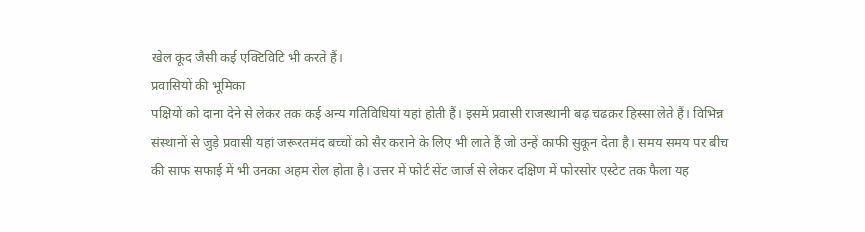खेल कूद जैसी कई एक्टिविटि भी करते हैं।
प्रवासियों की भूमिका
पक्षियों को दाना देने से लेकर तक कई अन्य गतिविधियां यहां होती हैं। इसमें प्रवासी राजस्थानी बढ़ चढक़र हिस्सा लेते हैं। विभिन्न संस्थानों से जुड़े प्रवासी यहां जरूरतमंद बच्चों को सैर कराने के लिए भी लाते हैं जो उन्हें काफी सुकून देता है। समय समय पर बीच की साफ सफाई में भी उनका अहम रोल होता है। उत्तर में फोर्ट सेंट जार्ज से लेकर दक्षिण में फोरसोर एस्टेट तक फैला यह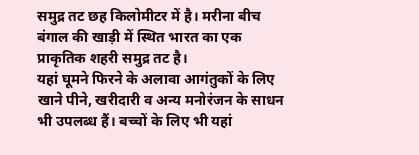समुद्र तट छह किलोमीटर में है। मरीना बीच बंगाल की खाड़ी में स्थित भारत का एक प्राकृतिक शहरी समुद्र तट है।
यहां घूमने फिरने के अलावा आगंतुकों के लिए खाने पीने, खरीदारी व अन्य मनोरंजन के साधन भी उपलब्ध हैं। बच्चों के लिए भी यहां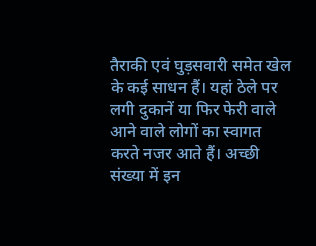तैराकी एवं घुड़सवारी समेत खेल के कई साधन हैं। यहां ठेले पर लगी दुकानें या फिर फेरी वाले आने वाले लोगों का स्वागत करते नजर आते हैं। अच्छी संख्या में इन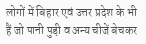लोगों में बिहार एवं उत्तर प्रदेश के भी हैं जो पानी पुड़ी व अन्य चीजें बेचकर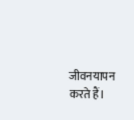जीवनयापन करते हैं।